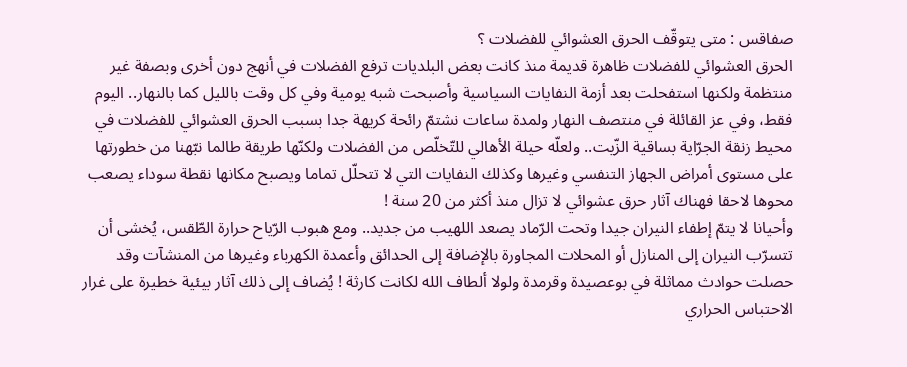صفاقس : متى يتوقّف الحرق العشوائي للفضلات ؟
الحرق العشوائي للفضلات ظاهرة قديمة منذ كانت بعض البلديات ترفع الفضلات في أنهج دون أخرى وبصفة غير منتظمة ولكنها استفحلت بعد أزمة النفايات السياسية وأصبحت شبه يومية وفي كل وقت بالليل كما بالنهار.. اليوم فقط، وفي عز القائلة في منتصف النهار ولمدة ساعات نشتمّ رائحة كريهة جدا بسبب الحرق العشوائي للفضلات في محيط زنقة الجرّاية بساقية الزّيت.. ولعلّه حيلة الأهالي للتّخلّص من الفضلات ولكنّها طريقة طالما نبّهنا من خطورتها على مستوى أمراض الجهاز التنفسي وغيرها وكذلك النفايات التي لا تتحلّل تماما ويصبح مكانها نقطة سوداء يصعب محوها لاحقا فهناك آثار حرق عشوائي لا تزال منذ أكثر من 20 سنة !
وأحيانا لا يتمّ إطفاء النيران جيدا وتحت الرّماد يصعد اللهيب من جديد.. ومع هبوب الرّياح حرارة الطّقس، يُخشى أن تتسرّب النيران إلى المنازل أو المحلات المجاورة بالإضافة إلى الحدائق وأعمدة الكهرباء وغيرها من المنشآت وقد حصلت حوادث مماثلة في بوعصيدة وقرمدة ولولا ألطاف الله لكانت كارثة ! يُضاف إلى ذلك آثار بيئية خطيرة على غرار الاحتباس الحراري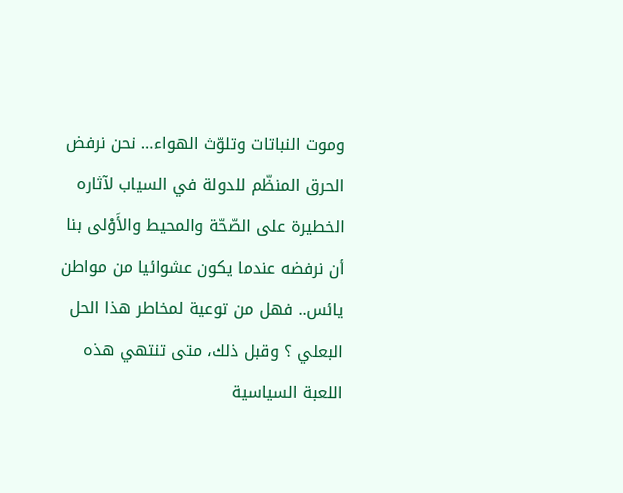وموت النباتات وتلوّث الهواء… نحن نرفض الحرق المنظّم للدولة في السياب لآثاره الخطيرة على الصّحّة والمحيط والأَوْلى بنا أن نرفضه عندما يكون عشوائيا من مواطن يائس.. فهل من توعية لمخاطر هذا الحل البعلي ؟ وقبل ذلك، متى تنتهي هذه اللعبة السياسية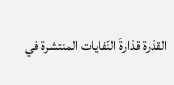القذرة قذارةَ النّفايات المنتشرة في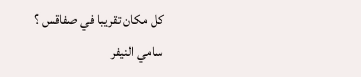كل مكان تقريبا في صفاقس ؟
سامي النيفر